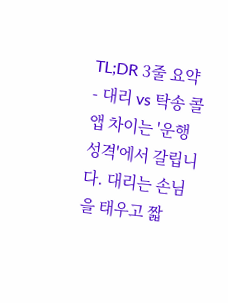TL;DR 3줄 요약
- 대리 vs 탁송 콜앱 차이는 '운행 성격'에서 갈립니다. 대리는 손님을 태우고 짧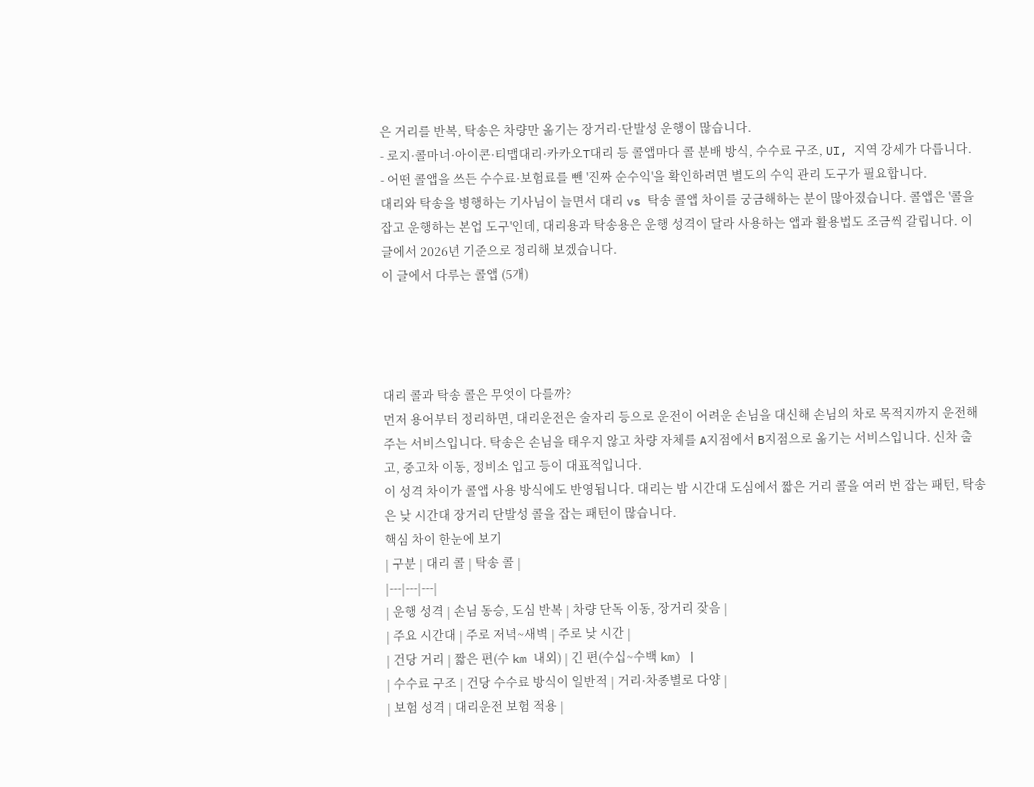은 거리를 반복, 탁송은 차량만 옮기는 장거리·단발성 운행이 많습니다.
- 로지·콜마너·아이콘·티맵대리·카카오T대리 등 콜앱마다 콜 분배 방식, 수수료 구조, UI, 지역 강세가 다릅니다.
- 어떤 콜앱을 쓰든 수수료·보험료를 뺀 '진짜 순수익'을 확인하려면 별도의 수익 관리 도구가 필요합니다.
대리와 탁송을 병행하는 기사님이 늘면서 대리 vs 탁송 콜앱 차이를 궁금해하는 분이 많아졌습니다. 콜앱은 '콜을 잡고 운행하는 본업 도구'인데, 대리용과 탁송용은 운행 성격이 달라 사용하는 앱과 활용법도 조금씩 갈립니다. 이 글에서 2026년 기준으로 정리해 보겠습니다.
이 글에서 다루는 콜앱 (5개)




대리 콜과 탁송 콜은 무엇이 다를까?
먼저 용어부터 정리하면, 대리운전은 술자리 등으로 운전이 어려운 손님을 대신해 손님의 차로 목적지까지 운전해 주는 서비스입니다. 탁송은 손님을 태우지 않고 차량 자체를 A지점에서 B지점으로 옮기는 서비스입니다. 신차 출고, 중고차 이동, 정비소 입고 등이 대표적입니다.
이 성격 차이가 콜앱 사용 방식에도 반영됩니다. 대리는 밤 시간대 도심에서 짧은 거리 콜을 여러 번 잡는 패턴, 탁송은 낮 시간대 장거리 단발성 콜을 잡는 패턴이 많습니다.
핵심 차이 한눈에 보기
| 구분 | 대리 콜 | 탁송 콜 |
|---|---|---|
| 운행 성격 | 손님 동승, 도심 반복 | 차량 단독 이동, 장거리 잦음 |
| 주요 시간대 | 주로 저녁~새벽 | 주로 낮 시간 |
| 건당 거리 | 짧은 편(수 km 내외) | 긴 편(수십~수백 km) |
| 수수료 구조 | 건당 수수료 방식이 일반적 | 거리·차종별로 다양 |
| 보험 성격 | 대리운전 보험 적용 |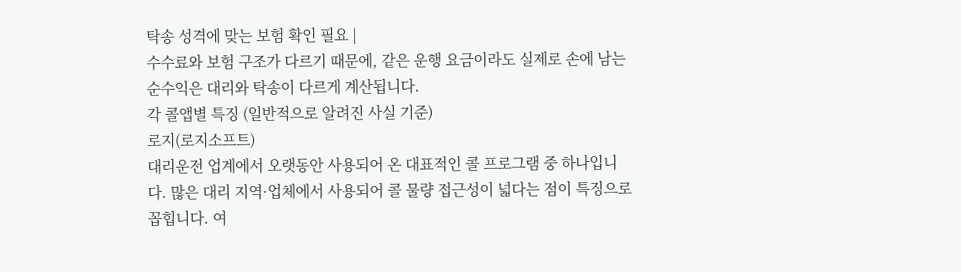탁송 성격에 맞는 보험 확인 필요 |
수수료와 보험 구조가 다르기 때문에, 같은 운행 요금이라도 실제로 손에 남는 순수익은 대리와 탁송이 다르게 계산됩니다.
각 콜앱별 특징 (일반적으로 알려진 사실 기준)
로지(로지소프트)
대리운전 업계에서 오랫동안 사용되어 온 대표적인 콜 프로그램 중 하나입니다. 많은 대리 지역·업체에서 사용되어 콜 물량 접근성이 넓다는 점이 특징으로 꼽힙니다. 여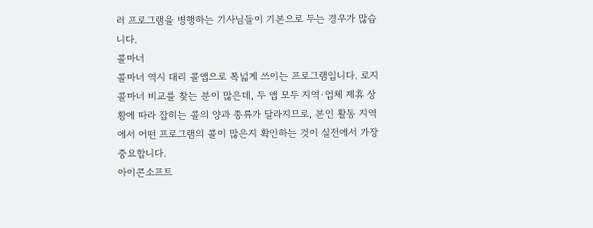러 프로그램을 병행하는 기사님들이 기본으로 두는 경우가 많습니다.
콜마너
콜마너 역시 대리 콜앱으로 폭넓게 쓰이는 프로그램입니다. 로지 콜마너 비교를 찾는 분이 많은데, 두 앱 모두 지역·업체 제휴 상황에 따라 잡히는 콜의 양과 종류가 달라지므로, 본인 활동 지역에서 어떤 프로그램의 콜이 많은지 확인하는 것이 실전에서 가장 중요합니다.
아이콘소프트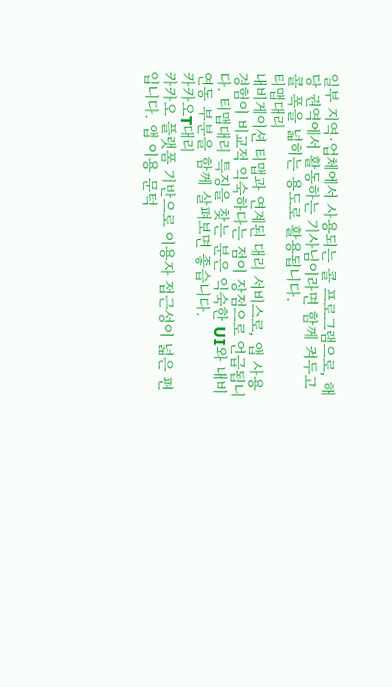일부 지역·업체에서 사용되는 콜 프로그램으로, 해당 권역에서 활동하는 기사님이라면 함께 켜두고 콜 폭을 넓히는 용도로 활용됩니다.
티맵대리
내비게이션 티맵과 연계된 대리 서비스로, 앱 사용 경험이 비교적 익숙하다는 점이 장점으로 언급됩니다. 티맵대리 특징을 찾는 분은 익숙한 UI와 내비 연동 부분을 함께 살펴보면 좋습니다.
카카오T대리
카카오 플랫폼 기반으로 이용자 접근성이 넓은 편입니다. 앱 이용 문턱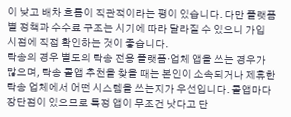이 낮고 배차 흐름이 직관적이라는 평이 있습니다. 다만 플랫폼별 정책과 수수료 구조는 시기에 따라 달라질 수 있으니 가입 시점에 직접 확인하는 것이 좋습니다.
탁송의 경우 별도의 탁송 전용 플랫폼·업체 앱을 쓰는 경우가 많으며, 탁송 콜앱 추천을 찾을 때는 본인이 소속되거나 제휴한 탁송 업체에서 어떤 시스템을 쓰는지가 우선입니다. 콜앱마다 장단점이 있으므로 특정 앱이 무조건 낫다고 단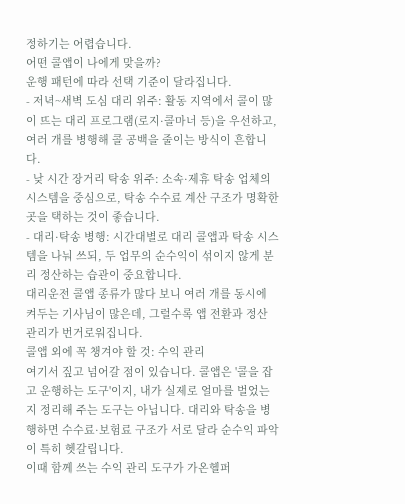정하기는 어렵습니다.
어떤 콜앱이 나에게 맞을까?
운행 패턴에 따라 선택 기준이 달라집니다.
- 저녁~새벽 도심 대리 위주: 활동 지역에서 콜이 많이 뜨는 대리 프로그램(로지·콜마너 등)을 우선하고, 여러 개를 병행해 콜 공백을 줄이는 방식이 흔합니다.
- 낮 시간 장거리 탁송 위주: 소속·제휴 탁송 업체의 시스템을 중심으로, 탁송 수수료 계산 구조가 명확한 곳을 택하는 것이 좋습니다.
- 대리·탁송 병행: 시간대별로 대리 콜앱과 탁송 시스템을 나눠 쓰되, 두 업무의 순수익이 섞이지 않게 분리 정산하는 습관이 중요합니다.
대리운전 콜앱 종류가 많다 보니 여러 개를 동시에 켜두는 기사님이 많은데, 그럴수록 앱 전환과 정산 관리가 번거로워집니다.
콜앱 외에 꼭 챙겨야 할 것: 수익 관리
여기서 짚고 넘어갈 점이 있습니다. 콜앱은 '콜을 잡고 운행하는 도구'이지, 내가 실제로 얼마를 벌었는지 정리해 주는 도구는 아닙니다. 대리와 탁송을 병행하면 수수료·보험료 구조가 서로 달라 순수익 파악이 특히 헷갈립니다.
이때 함께 쓰는 수익 관리 도구가 가온헬퍼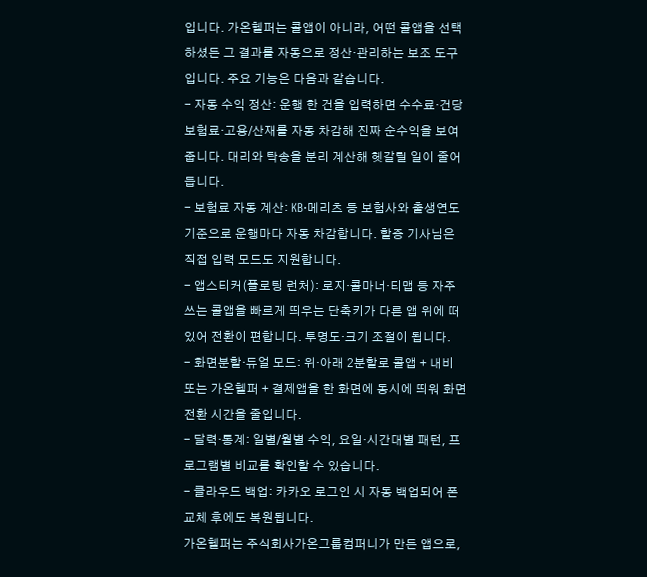입니다. 가온헬퍼는 콜앱이 아니라, 어떤 콜앱을 선택하셨든 그 결과를 자동으로 정산·관리하는 보조 도구입니다. 주요 기능은 다음과 같습니다.
- 자동 수익 정산: 운행 한 건을 입력하면 수수료·건당 보험료·고용/산재를 자동 차감해 진짜 순수익을 보여줍니다. 대리와 탁송을 분리 계산해 헷갈릴 일이 줄어듭니다.
- 보험료 자동 계산: KB·메리츠 등 보험사와 출생연도 기준으로 운행마다 자동 차감합니다. 할증 기사님은 직접 입력 모드도 지원합니다.
- 앱스티커(플로팅 런처): 로지·콜마너·티맵 등 자주 쓰는 콜앱을 빠르게 띄우는 단축키가 다른 앱 위에 떠 있어 전환이 편합니다. 투명도·크기 조절이 됩니다.
- 화면분할·듀얼 모드: 위·아래 2분할로 콜앱 + 내비 또는 가온헬퍼 + 결제앱을 한 화면에 동시에 띄워 화면 전환 시간을 줄입니다.
- 달력·통계: 일별/월별 수익, 요일·시간대별 패턴, 프로그램별 비교를 확인할 수 있습니다.
- 클라우드 백업: 카카오 로그인 시 자동 백업되어 폰 교체 후에도 복원됩니다.
가온헬퍼는 주식회사가온그룹컴퍼니가 만든 앱으로,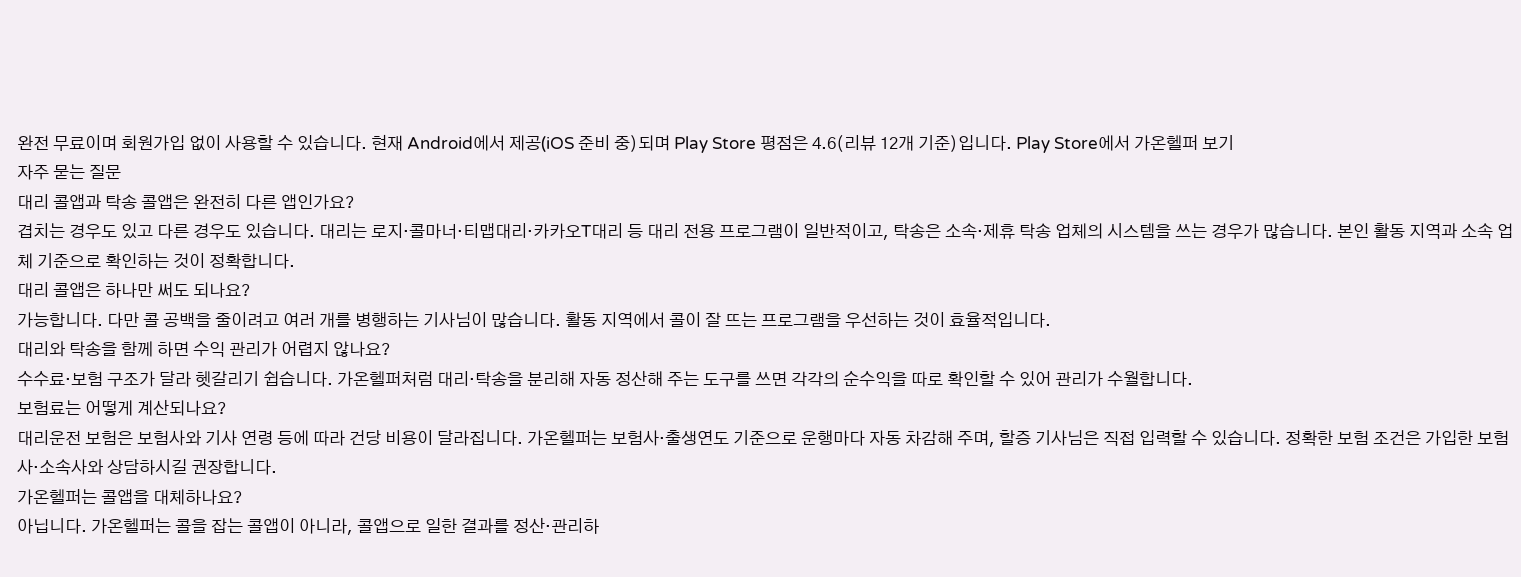완전 무료이며 회원가입 없이 사용할 수 있습니다. 현재 Android에서 제공(iOS 준비 중)되며 Play Store 평점은 4.6(리뷰 12개 기준)입니다. Play Store에서 가온헬퍼 보기
자주 묻는 질문
대리 콜앱과 탁송 콜앱은 완전히 다른 앱인가요?
겹치는 경우도 있고 다른 경우도 있습니다. 대리는 로지·콜마너·티맵대리·카카오T대리 등 대리 전용 프로그램이 일반적이고, 탁송은 소속·제휴 탁송 업체의 시스템을 쓰는 경우가 많습니다. 본인 활동 지역과 소속 업체 기준으로 확인하는 것이 정확합니다.
대리 콜앱은 하나만 써도 되나요?
가능합니다. 다만 콜 공백을 줄이려고 여러 개를 병행하는 기사님이 많습니다. 활동 지역에서 콜이 잘 뜨는 프로그램을 우선하는 것이 효율적입니다.
대리와 탁송을 함께 하면 수익 관리가 어렵지 않나요?
수수료·보험 구조가 달라 헷갈리기 쉽습니다. 가온헬퍼처럼 대리·탁송을 분리해 자동 정산해 주는 도구를 쓰면 각각의 순수익을 따로 확인할 수 있어 관리가 수월합니다.
보험료는 어떻게 계산되나요?
대리운전 보험은 보험사와 기사 연령 등에 따라 건당 비용이 달라집니다. 가온헬퍼는 보험사·출생연도 기준으로 운행마다 자동 차감해 주며, 할증 기사님은 직접 입력할 수 있습니다. 정확한 보험 조건은 가입한 보험사·소속사와 상담하시길 권장합니다.
가온헬퍼는 콜앱을 대체하나요?
아닙니다. 가온헬퍼는 콜을 잡는 콜앱이 아니라, 콜앱으로 일한 결과를 정산·관리하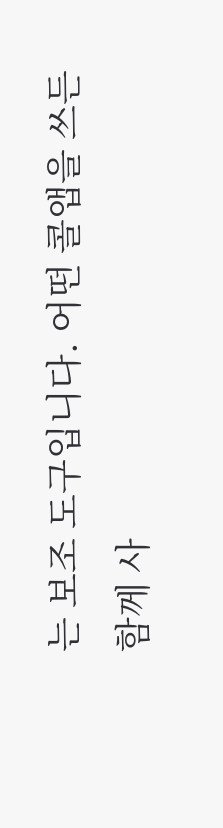는 보조 도구입니다. 어떤 콜앱을 쓰든 함께 사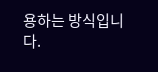용하는 방식입니다.